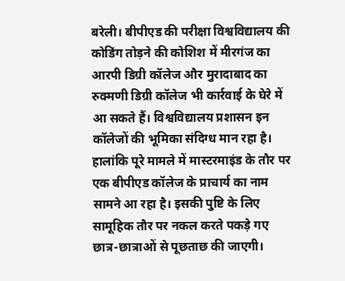बरेली। बीपीएड की परीक्षा विश्वविद्यालय की कोडिंग तोड़ने की कोशिश में मीरगंज का आरपी डिग्री कॉलेज और मुरादाबाद का रुक्मणी डिग्री कॉलेज भी कार्रवाई के घेरे में आ सकते हैं। विश्वविद्यालय प्रशासन इन कॉलेजों की भूमिका संदिग्ध मान रहा है। हालांकि पूरे मामले में मास्टरमाइंड के तौर पर एक बीपीएड कॉलेज के प्राचार्य का नाम सामने आ रहा है। इसकी पुष्टि के लिए सामूहिक तौर पर नकल करते पकड़े गए छात्र-छात्राओं से पूछताछ की जाएगी।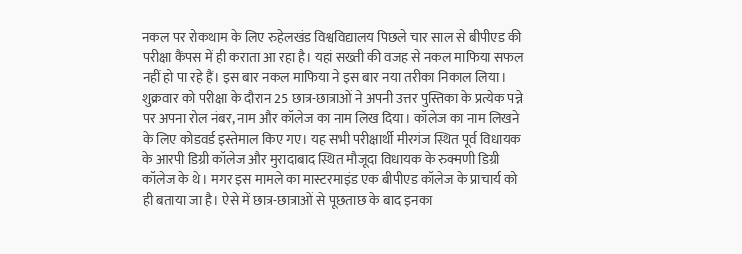नकल पर रोकथाम के लिए रुहेलखंड विश्वविद्यालय पिछले चार साल से बीपीएड की परीक्षा कैंपस में ही कराता आ रहा है। यहां सख्ती की वजह से नकल माफिया सफल नहीं हो पा रहे हैं। इस बार नकल माफिया ने इस बार नया तरीका निकाल लिया। शुक्रवार को परीक्षा के दौरान 25 छात्र-छात्राओं ने अपनी उत्तर पुस्तिका के प्रत्येक पन्ने पर अपना रोल नंबर, नाम और कॉलेज का नाम लिख दिया। कॉलेज का नाम लिखने के लिए कोडवर्ड इस्तेमाल किए गए। यह सभी परीक्षार्थी मीरगंज स्थित पूर्व विधायक के आरपी डिग्री कॉलेज और मुरादाबाद स्थित मौजूदा विधायक के रुक्मणी डिग्री कॉलेज के थे। मगर इस मामले का मास्टरमाइंड एक बीपीएड कॉलेज के प्राचार्य को ही बताया जा है। ऐसे में छात्र-छात्राओं से पूछताछ के बाद इनका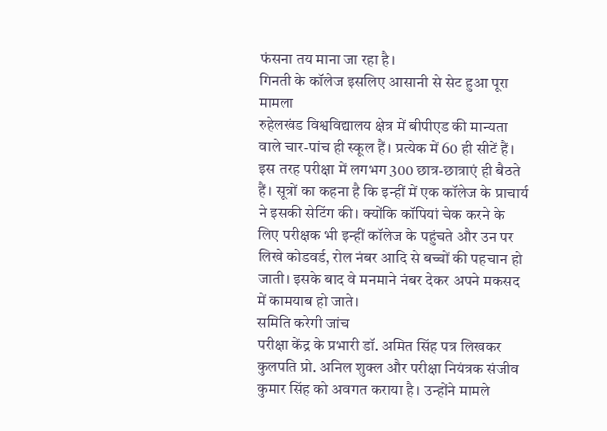फंसना तय माना जा रहा है।
गिनती के कॉलेज इसलिए आसानी से सेट हुआ पूरा मामला
रुहेलखंड विश्वविद्यालय क्षेत्र में बीपीएड की मान्यता वाले चार-पांच ही स्कूल हैं। प्रत्येक में 60 ही सीटें हैं। इस तरह परीक्षा में लगभग 300 छात्र-छात्राएं ही बैठते हैं। सूत्रों का कहना है कि इन्हीं में एक कॉलेज के प्राचार्य ने इसकी सेटिंग की। क्योंकि कॉपियां चेक करने के लिए परीक्षक भी इन्हीं कॉलेज के पहुंचते और उन पर लिखे कोडवर्ड, रोल नंबर आदि से बच्चों की पहचान हो जाती। इसके बाद वे मनमाने नंबर देकर अपने मकसद में कामयाब हो जाते।
समिति करेगी जांच
परीक्षा केंद्र के प्रभारी डॉ. अमित सिंह पत्र लिखकर कुलपति प्रो. अनिल शुक्ल और परीक्षा नियंत्रक संजीव कुमार सिंह को अवगत कराया है। उन्होंने मामले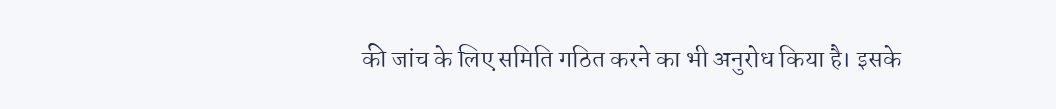की जांच के लिए समिति गठित करने का भी अनुरोध किया है। इसके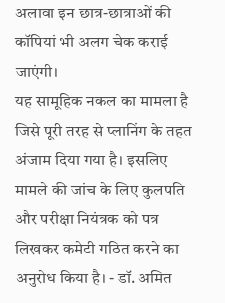अलावा इन छात्र-छात्राओं की कॉपियां भी अलग चेक कराई जाएंगी।
यह सामूहिक नकल का मामला है जिसे पूरी तरह से प्लानिंग के तहत अंजाम दिया गया है। इसलिए मामले की जांच के लिए कुलपति और परीक्षा नियंत्रक को पत्र लिखकर कमेटी गठित करने का अनुरोध किया है। - डॉ. अमित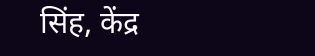सिंह, केंद्र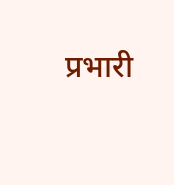प्रभारी